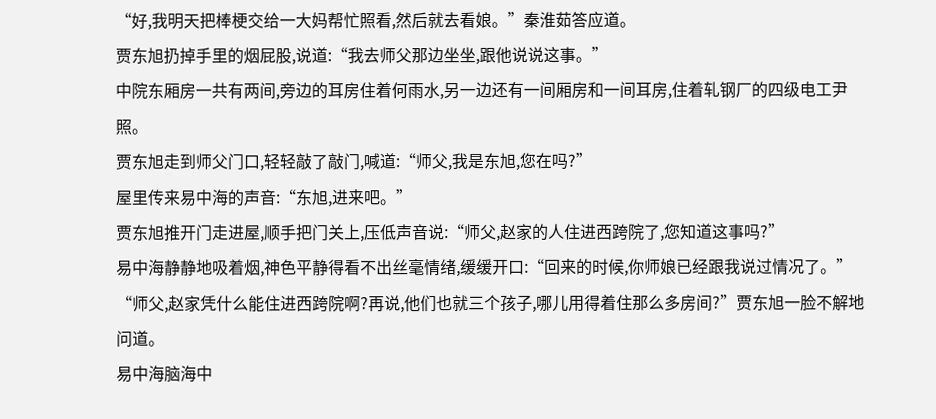“好,我明天把棒梗交给一大妈帮忙照看,然后就去看娘。”秦淮茹答应道。
贾东旭扔掉手里的烟屁股,说道:“我去师父那边坐坐,跟他说说这事。”
中院东厢房一共有两间,旁边的耳房住着何雨水,另一边还有一间厢房和一间耳房,住着轧钢厂的四级电工尹照。
贾东旭走到师父门口,轻轻敲了敲门,喊道:“师父,我是东旭,您在吗?”
屋里传来易中海的声音:“东旭,进来吧。”
贾东旭推开门走进屋,顺手把门关上,压低声音说:“师父,赵家的人住进西跨院了,您知道这事吗?”
易中海静静地吸着烟,神色平静得看不出丝毫情绪,缓缓开口:“回来的时候,你师娘已经跟我说过情况了。”
“师父,赵家凭什么能住进西跨院啊?再说,他们也就三个孩子,哪儿用得着住那么多房间?”贾东旭一脸不解地问道。
易中海脑海中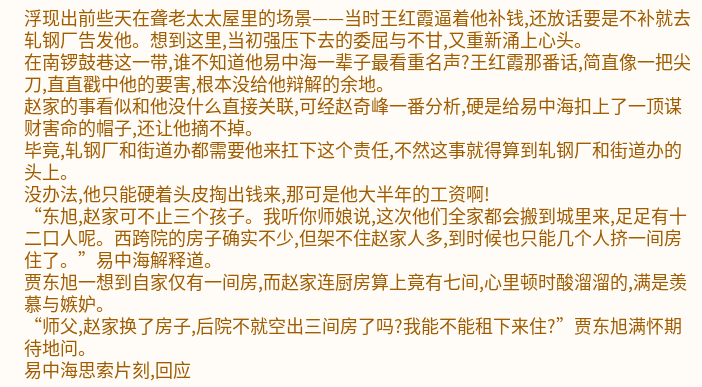浮现出前些天在聋老太太屋里的场景——当时王红霞逼着他补钱,还放话要是不补就去轧钢厂告发他。想到这里,当初强压下去的委屈与不甘,又重新涌上心头。
在南锣鼓巷这一带,谁不知道他易中海一辈子最看重名声?王红霞那番话,简直像一把尖刀,直直戳中他的要害,根本没给他辩解的余地。
赵家的事看似和他没什么直接关联,可经赵奇峰一番分析,硬是给易中海扣上了一顶谋财害命的帽子,还让他摘不掉。
毕竟,轧钢厂和街道办都需要他来扛下这个责任,不然这事就得算到轧钢厂和街道办的头上。
没办法,他只能硬着头皮掏出钱来,那可是他大半年的工资啊!
“东旭,赵家可不止三个孩子。我听你师娘说,这次他们全家都会搬到城里来,足足有十二口人呢。西跨院的房子确实不少,但架不住赵家人多,到时候也只能几个人挤一间房住了。”易中海解释道。
贾东旭一想到自家仅有一间房,而赵家连厨房算上竟有七间,心里顿时酸溜溜的,满是羡慕与嫉妒。
“师父,赵家换了房子,后院不就空出三间房了吗?我能不能租下来住?”贾东旭满怀期待地问。
易中海思索片刻,回应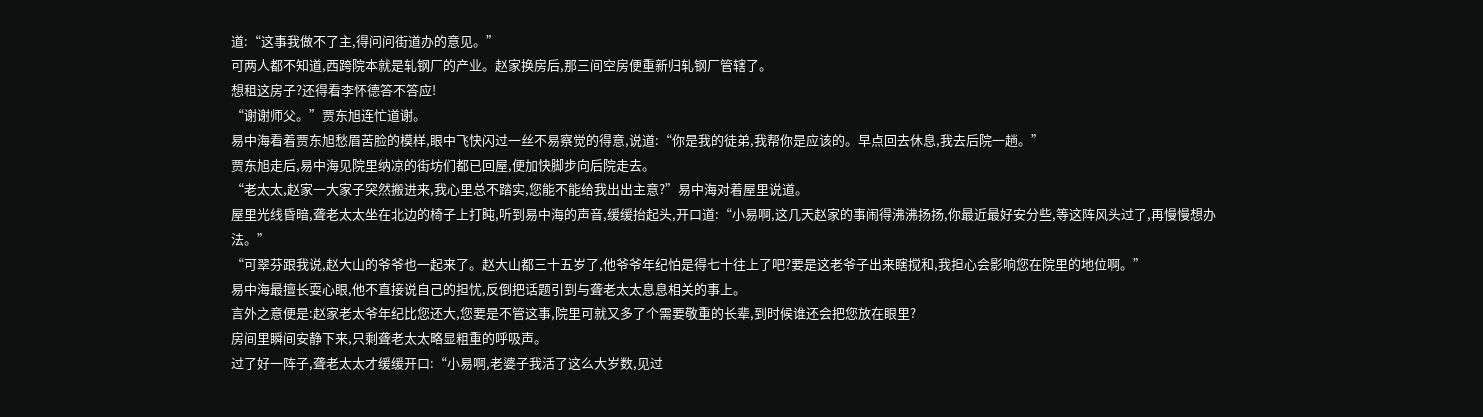道:“这事我做不了主,得问问街道办的意见。”
可两人都不知道,西跨院本就是轧钢厂的产业。赵家换房后,那三间空房便重新归轧钢厂管辖了。
想租这房子?还得看李怀德答不答应!
“谢谢师父。”贾东旭连忙道谢。
易中海看着贾东旭愁眉苦脸的模样,眼中飞快闪过一丝不易察觉的得意,说道:“你是我的徒弟,我帮你是应该的。早点回去休息,我去后院一趟。”
贾东旭走后,易中海见院里纳凉的街坊们都已回屋,便加快脚步向后院走去。
“老太太,赵家一大家子突然搬进来,我心里总不踏实,您能不能给我出出主意?”易中海对着屋里说道。
屋里光线昏暗,聋老太太坐在北边的椅子上打盹,听到易中海的声音,缓缓抬起头,开口道:“小易啊,这几天赵家的事闹得沸沸扬扬,你最近最好安分些,等这阵风头过了,再慢慢想办法。”
“可翠芬跟我说,赵大山的爷爷也一起来了。赵大山都三十五岁了,他爷爷年纪怕是得七十往上了吧?要是这老爷子出来瞎搅和,我担心会影响您在院里的地位啊。”
易中海最擅长耍心眼,他不直接说自己的担忧,反倒把话题引到与聋老太太息息相关的事上。
言外之意便是:赵家老太爷年纪比您还大,您要是不管这事,院里可就又多了个需要敬重的长辈,到时候谁还会把您放在眼里?
房间里瞬间安静下来,只剩聋老太太略显粗重的呼吸声。
过了好一阵子,聋老太太才缓缓开口:“小易啊,老婆子我活了这么大岁数,见过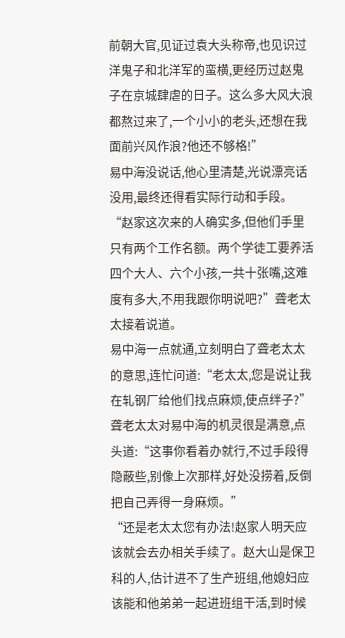前朝大官,见证过袁大头称帝,也见识过洋鬼子和北洋军的蛮横,更经历过赵鬼子在京城肆虐的日子。这么多大风大浪都熬过来了,一个小小的老头,还想在我面前兴风作浪?他还不够格!”
易中海没说话,他心里清楚,光说漂亮话没用,最终还得看实际行动和手段。
“赵家这次来的人确实多,但他们手里只有两个工作名额。两个学徒工要养活四个大人、六个小孩,一共十张嘴,这难度有多大,不用我跟你明说吧?”聋老太太接着说道。
易中海一点就通,立刻明白了聋老太太的意思,连忙问道:“老太太,您是说让我在轧钢厂给他们找点麻烦,使点绊子?”
聋老太太对易中海的机灵很是满意,点头道:“这事你看着办就行,不过手段得隐蔽些,别像上次那样,好处没捞着,反倒把自己弄得一身麻烦。”
“还是老太太您有办法!赵家人明天应该就会去办相关手续了。赵大山是保卫科的人,估计进不了生产班组,他媳妇应该能和他弟弟一起进班组干活,到时候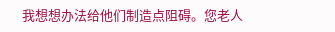我想想办法给他们制造点阻碍。您老人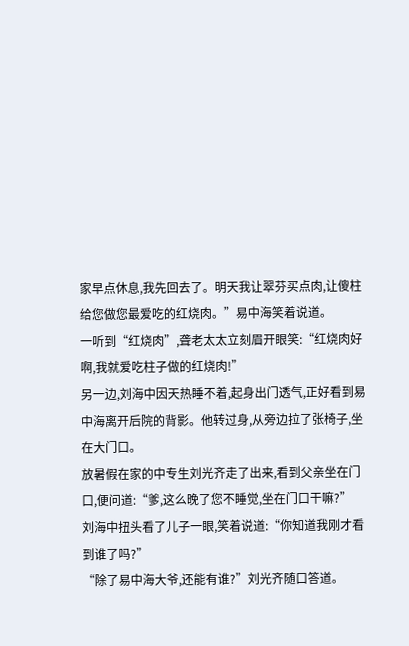家早点休息,我先回去了。明天我让翠芬买点肉,让傻柱给您做您最爱吃的红烧肉。”易中海笑着说道。
一听到“红烧肉”,聋老太太立刻眉开眼笑:“红烧肉好啊,我就爱吃柱子做的红烧肉!”
另一边,刘海中因天热睡不着,起身出门透气,正好看到易中海离开后院的背影。他转过身,从旁边拉了张椅子,坐在大门口。
放暑假在家的中专生刘光齐走了出来,看到父亲坐在门口,便问道:“爹,这么晚了您不睡觉,坐在门口干嘛?”
刘海中扭头看了儿子一眼,笑着说道:“你知道我刚才看到谁了吗?”
“除了易中海大爷,还能有谁?”刘光齐随口答道。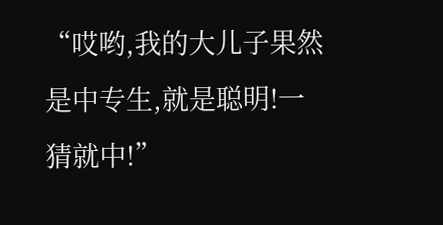“哎哟,我的大儿子果然是中专生,就是聪明!一猜就中!”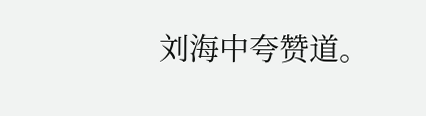刘海中夸赞道。